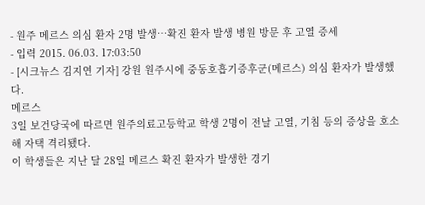- 원주 메르스 의심 환자 2명 발생…확진 환자 발생 병원 방문 후 고열 증세
- 입력 2015. 06.03. 17:03:50
- [시크뉴스 김지연 기자] 강원 원주시에 중동호흡기증후군(메르스) 의심 환자가 발생했다.
메르스
3일 보건당국에 따르면 원주의료고등학교 학생 2명이 전날 고열, 기침 등의 증상을 호소해 자택 격리됐다.
이 학생들은 지난 달 28일 메르스 확진 환자가 발생한 경기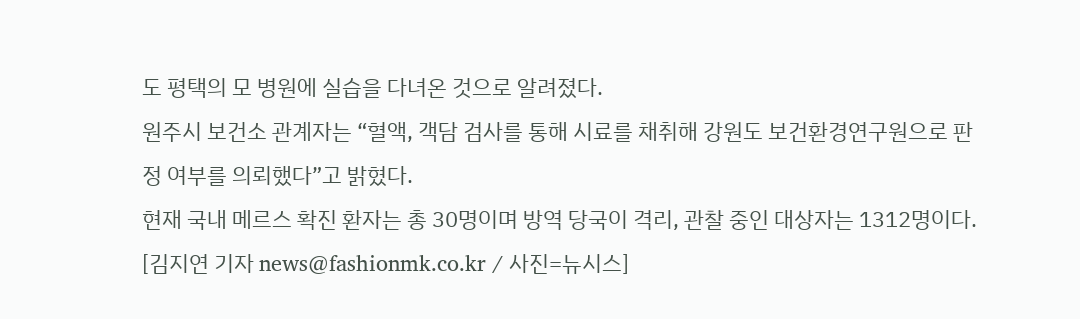도 평택의 모 병원에 실습을 다녀온 것으로 알려졌다.
원주시 보건소 관계자는 “혈액, 객담 검사를 통해 시료를 채취해 강원도 보건환경연구원으로 판정 여부를 의뢰했다”고 밝혔다.
현재 국내 메르스 확진 환자는 총 30명이며 방역 당국이 격리, 관찰 중인 대상자는 1312명이다.
[김지연 기자 news@fashionmk.co.kr / 사진=뉴시스]